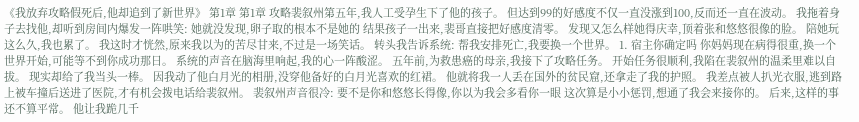《我放弃攻略假死后,他却追到了新世界》 第1章 第1章 攻略裴叙州第五年,我人工受孕生下了他的孩子。 但达到99的好感度不仅一直没涨到100,反而还一直在波动。 我拖着身子去找他,却听到房间内爆发一阵哄笑: 她就没发现,卵子取的根本不是她的 结果孩子一出来,裴哥直接把好感度清零。 发现又怎么样她得庆幸,顶着张和悠悠很像的脸。 陪她玩这么久,我也累了。 我这时才恍然,原来我以为的苦尽甘来,不过是一场笑话。 转头我告诉系统: 帮我安排死亡,我要换一个世界。 1. 宿主你确定吗 你妈妈现在病得很重,换一个世界开始,可能等不到你成功那日。 系统的声音在脑海里响起,我的心一阵酸涩。 五年前,为救患癌的母亲,我接下了攻略任务。 开始任务很顺利,我陷在裴叙州的温柔里难以自拔。 现实却给了我当头一棒。 因我动了他白月光的相册,没穿他备好的白月光喜欢的红裙。 他就将我一人丢在国外的贫民窟,还拿走了我的护照。 我差点被人扒光衣服,逃到路上被车撞后送进了医院,才有机会拨电话给裴叙州。 裴叙州声音很冷: 要不是你和悠悠长得像,你以为我会多看你一眼 这次算是小小惩罚,想通了我会来接你的。 后来,这样的事还不算平常。 他让我跪几千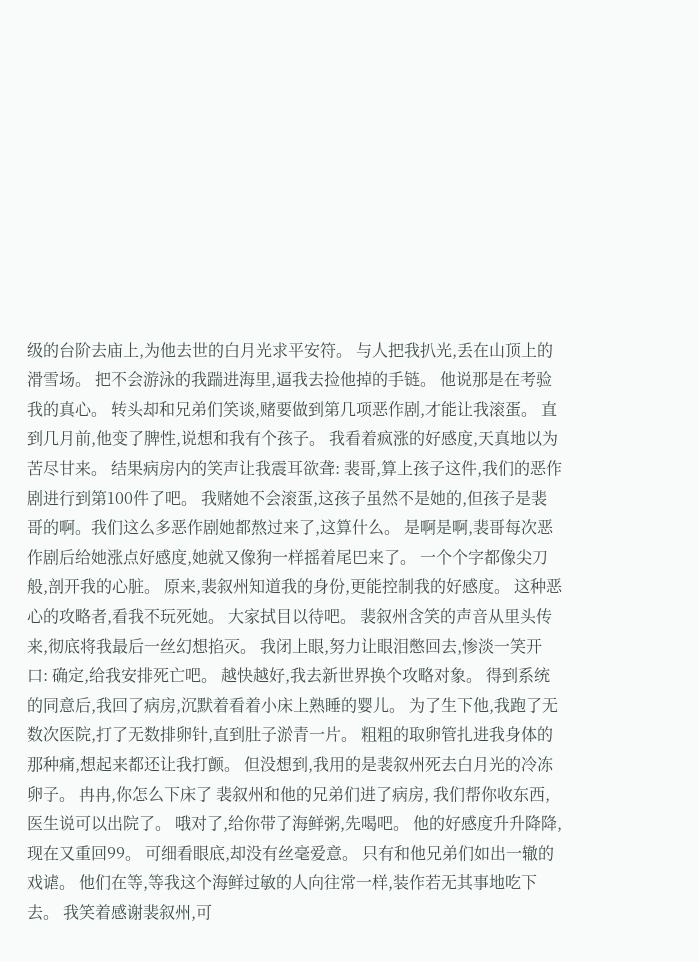级的台阶去庙上,为他去世的白月光求平安符。 与人把我扒光,丢在山顶上的滑雪场。 把不会游泳的我踹进海里,逼我去捡他掉的手链。 他说那是在考验我的真心。 转头却和兄弟们笑谈,赌要做到第几项恶作剧,才能让我滚蛋。 直到几月前,他变了脾性,说想和我有个孩子。 我看着疯涨的好感度,天真地以为苦尽甘来。 结果病房内的笑声让我震耳欲聋: 裴哥,算上孩子这件,我们的恶作剧进行到第100件了吧。 我赌她不会滚蛋,这孩子虽然不是她的,但孩子是裴哥的啊。我们这么多恶作剧她都熬过来了,这算什么。 是啊是啊,裴哥每次恶作剧后给她涨点好感度,她就又像狗一样摇着尾巴来了。 一个个字都像尖刀般,剖开我的心脏。 原来,裴叙州知道我的身份,更能控制我的好感度。 这种恶心的攻略者,看我不玩死她。 大家拭目以待吧。 裴叙州含笑的声音从里头传来,彻底将我最后一丝幻想掐灭。 我闭上眼,努力让眼泪憋回去,惨淡一笑开口: 确定,给我安排死亡吧。 越快越好,我去新世界换个攻略对象。 得到系统的同意后,我回了病房,沉默着看着小床上熟睡的婴儿。 为了生下他,我跑了无数次医院,打了无数排卵针,直到肚子淤青一片。 粗粗的取卵管扎进我身体的那种痛,想起来都还让我打颤。 但没想到,我用的是裴叙州死去白月光的冷冻卵子。 冉冉,你怎么下床了 裴叙州和他的兄弟们进了病房, 我们帮你收东西,医生说可以出院了。 哦对了,给你带了海鲜粥,先喝吧。 他的好感度升升降降,现在又重回99。 可细看眼底,却没有丝毫爱意。 只有和他兄弟们如出一辙的戏谑。 他们在等,等我这个海鲜过敏的人向往常一样,装作若无其事地吃下去。 我笑着感谢裴叙州,可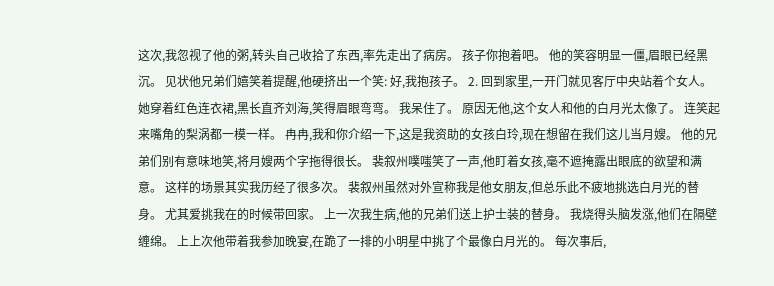这次,我忽视了他的粥,转头自己收拾了东西,率先走出了病房。 孩子你抱着吧。 他的笑容明显一僵,眉眼已经黑沉。 见状他兄弟们嬉笑着提醒,他硬挤出一个笑: 好,我抱孩子。 2. 回到家里,一开门就见客厅中央站着个女人。 她穿着红色连衣裙,黑长直齐刘海,笑得眉眼弯弯。 我呆住了。 原因无他,这个女人和他的白月光太像了。 连笑起来嘴角的梨涡都一模一样。 冉冉,我和你介绍一下,这是我资助的女孩白玲,现在想留在我们这儿当月嫂。 他的兄弟们别有意味地笑,将月嫂两个字拖得很长。 裴叙州噗嗤笑了一声,他盯着女孩,毫不遮掩露出眼底的欲望和满意。 这样的场景其实我历经了很多次。 裴叙州虽然对外宣称我是他女朋友,但总乐此不疲地挑选白月光的替身。 尤其爱挑我在的时候带回家。 上一次我生病,他的兄弟们送上护士装的替身。 我烧得头脑发涨,他们在隔壁缠绵。 上上次他带着我参加晚宴,在跪了一排的小明星中挑了个最像白月光的。 每次事后,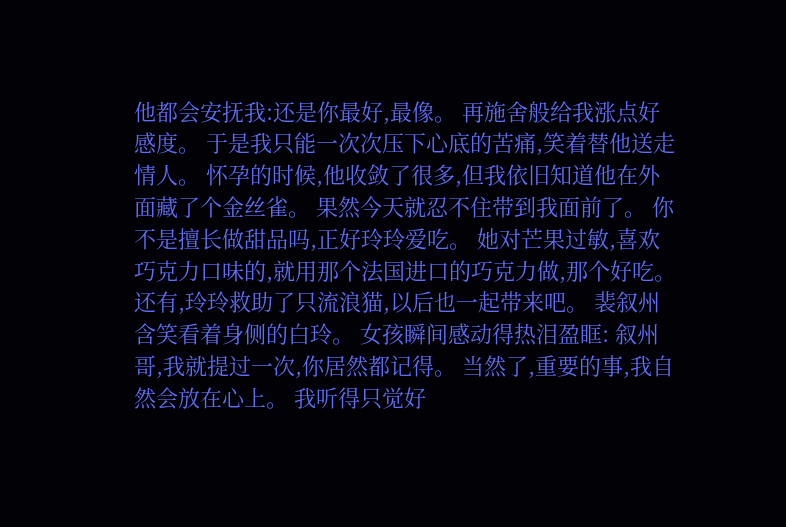他都会安抚我:还是你最好,最像。 再施舍般给我涨点好感度。 于是我只能一次次压下心底的苦痛,笑着替他送走情人。 怀孕的时候,他收敛了很多,但我依旧知道他在外面藏了个金丝雀。 果然今天就忍不住带到我面前了。 你不是擅长做甜品吗,正好玲玲爱吃。 她对芒果过敏,喜欢巧克力口味的,就用那个法国进口的巧克力做,那个好吃。 还有,玲玲救助了只流浪猫,以后也一起带来吧。 裴叙州含笑看着身侧的白玲。 女孩瞬间感动得热泪盈眶: 叙州哥,我就提过一次,你居然都记得。 当然了,重要的事,我自然会放在心上。 我听得只觉好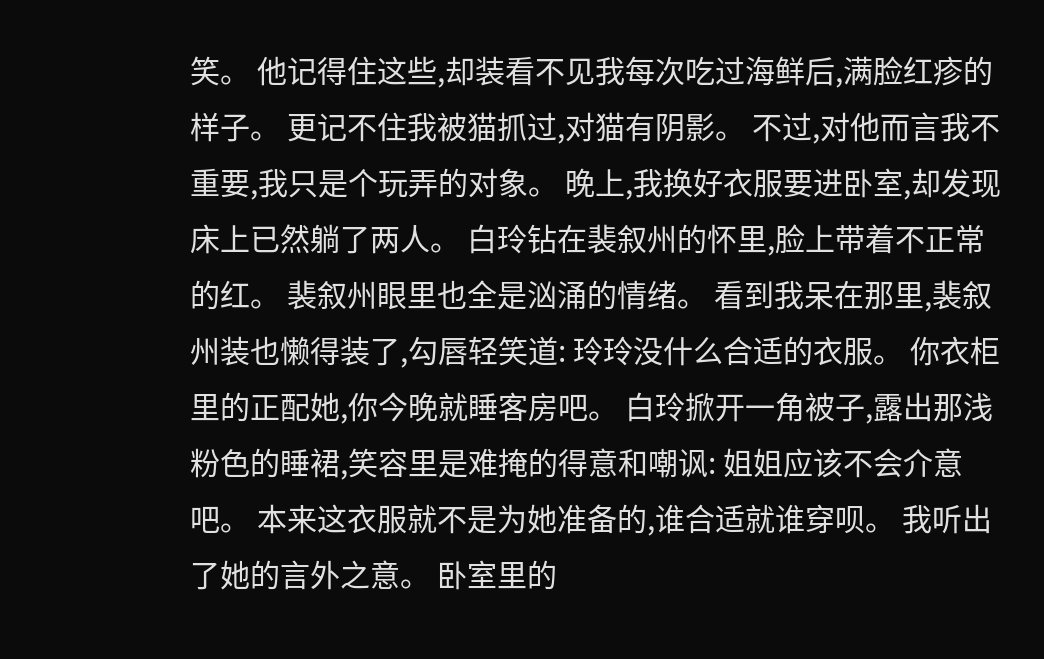笑。 他记得住这些,却装看不见我每次吃过海鲜后,满脸红疹的样子。 更记不住我被猫抓过,对猫有阴影。 不过,对他而言我不重要,我只是个玩弄的对象。 晚上,我换好衣服要进卧室,却发现床上已然躺了两人。 白玲钻在裴叙州的怀里,脸上带着不正常的红。 裴叙州眼里也全是汹涌的情绪。 看到我呆在那里,裴叙州装也懒得装了,勾唇轻笑道: 玲玲没什么合适的衣服。 你衣柜里的正配她,你今晚就睡客房吧。 白玲掀开一角被子,露出那浅粉色的睡裙,笑容里是难掩的得意和嘲讽: 姐姐应该不会介意吧。 本来这衣服就不是为她准备的,谁合适就谁穿呗。 我听出了她的言外之意。 卧室里的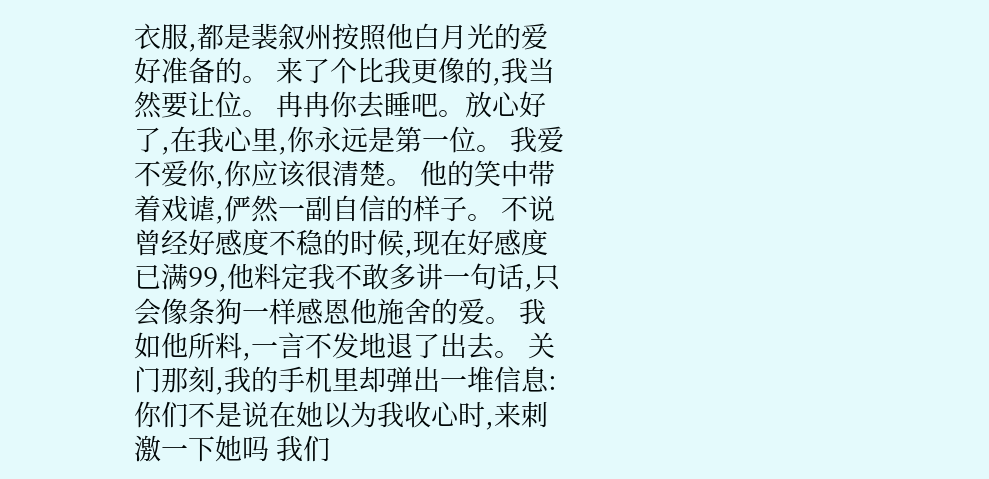衣服,都是裴叙州按照他白月光的爱好准备的。 来了个比我更像的,我当然要让位。 冉冉你去睡吧。放心好了,在我心里,你永远是第一位。 我爱不爱你,你应该很清楚。 他的笑中带着戏谑,俨然一副自信的样子。 不说曾经好感度不稳的时候,现在好感度已满99,他料定我不敢多讲一句话,只会像条狗一样感恩他施舍的爱。 我如他所料,一言不发地退了出去。 关门那刻,我的手机里却弹出一堆信息: 你们不是说在她以为我收心时,来刺激一下她吗 我们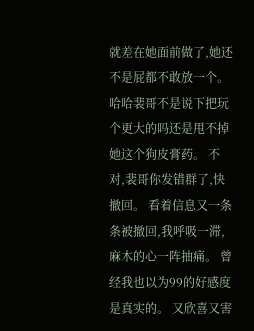就差在她面前做了,她还不是屁都不敢放一个。 哈哈裴哥不是说下把玩个更大的吗还是甩不掉她这个狗皮膏药。 不对,裴哥你发错群了,快撤回。 看着信息又一条条被撤回,我呼吸一滞,麻木的心一阵抽痛。 曾经我也以为99的好感度是真实的。 又欣喜又害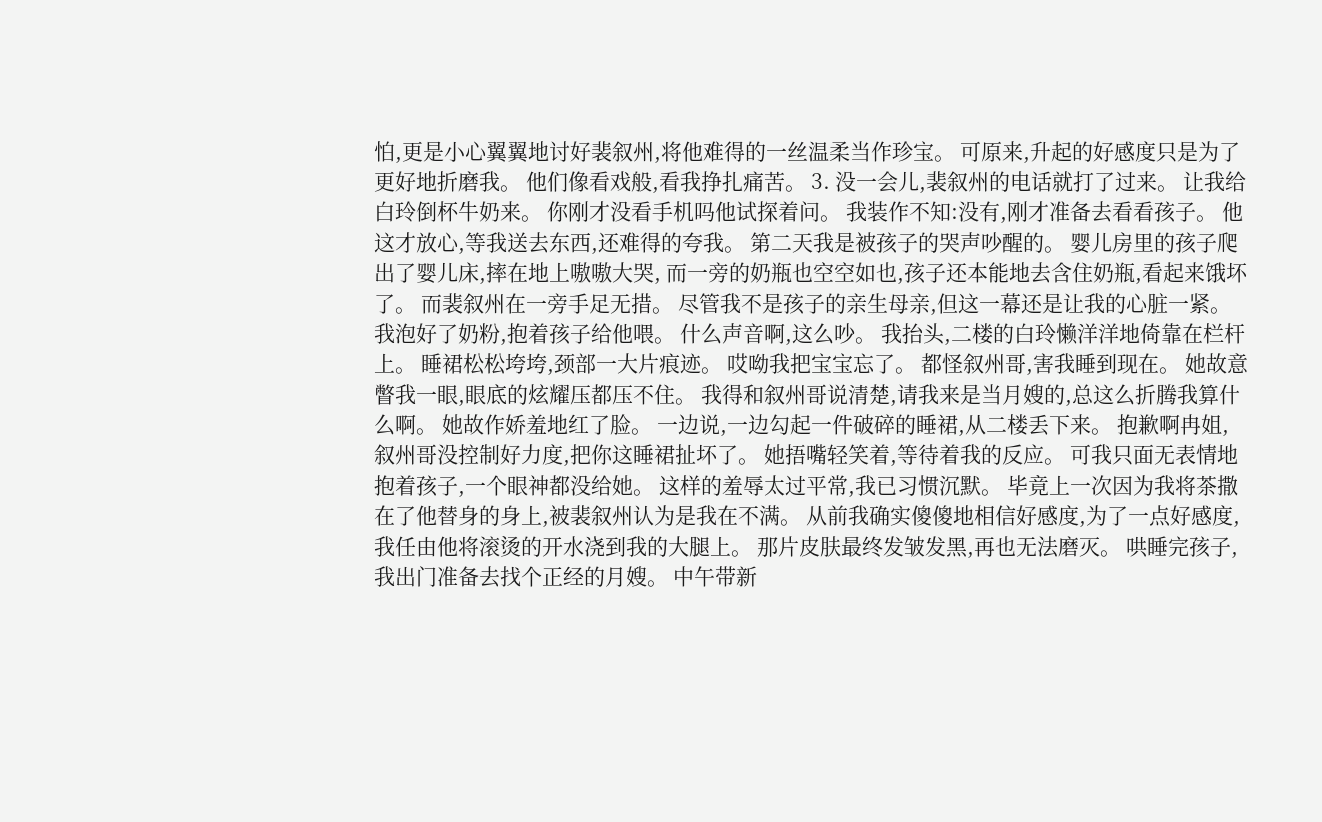怕,更是小心翼翼地讨好裴叙州,将他难得的一丝温柔当作珍宝。 可原来,升起的好感度只是为了更好地折磨我。 他们像看戏般,看我挣扎痛苦。 3. 没一会儿,裴叙州的电话就打了过来。 让我给白玲倒杯牛奶来。 你刚才没看手机吗他试探着问。 我装作不知:没有,刚才准备去看看孩子。 他这才放心,等我送去东西,还难得的夸我。 第二天我是被孩子的哭声吵醒的。 婴儿房里的孩子爬出了婴儿床,摔在地上嗷嗷大哭, 而一旁的奶瓶也空空如也,孩子还本能地去含住奶瓶,看起来饿坏了。 而裴叙州在一旁手足无措。 尽管我不是孩子的亲生母亲,但这一幕还是让我的心脏一紧。 我泡好了奶粉,抱着孩子给他喂。 什么声音啊,这么吵。 我抬头,二楼的白玲懒洋洋地倚靠在栏杆上。 睡裙松松垮垮,颈部一大片痕迹。 哎呦我把宝宝忘了。 都怪叙州哥,害我睡到现在。 她故意瞥我一眼,眼底的炫耀压都压不住。 我得和叙州哥说清楚,请我来是当月嫂的,总这么折腾我算什么啊。 她故作娇羞地红了脸。 一边说,一边勾起一件破碎的睡裙,从二楼丢下来。 抱歉啊冉姐,叙州哥没控制好力度,把你这睡裙扯坏了。 她捂嘴轻笑着,等待着我的反应。 可我只面无表情地抱着孩子,一个眼神都没给她。 这样的羞辱太过平常,我已习惯沉默。 毕竟上一次因为我将茶撒在了他替身的身上,被裴叙州认为是我在不满。 从前我确实傻傻地相信好感度,为了一点好感度,我任由他将滚烫的开水浇到我的大腿上。 那片皮肤最终发皱发黑,再也无法磨灭。 哄睡完孩子,我出门准备去找个正经的月嫂。 中午带新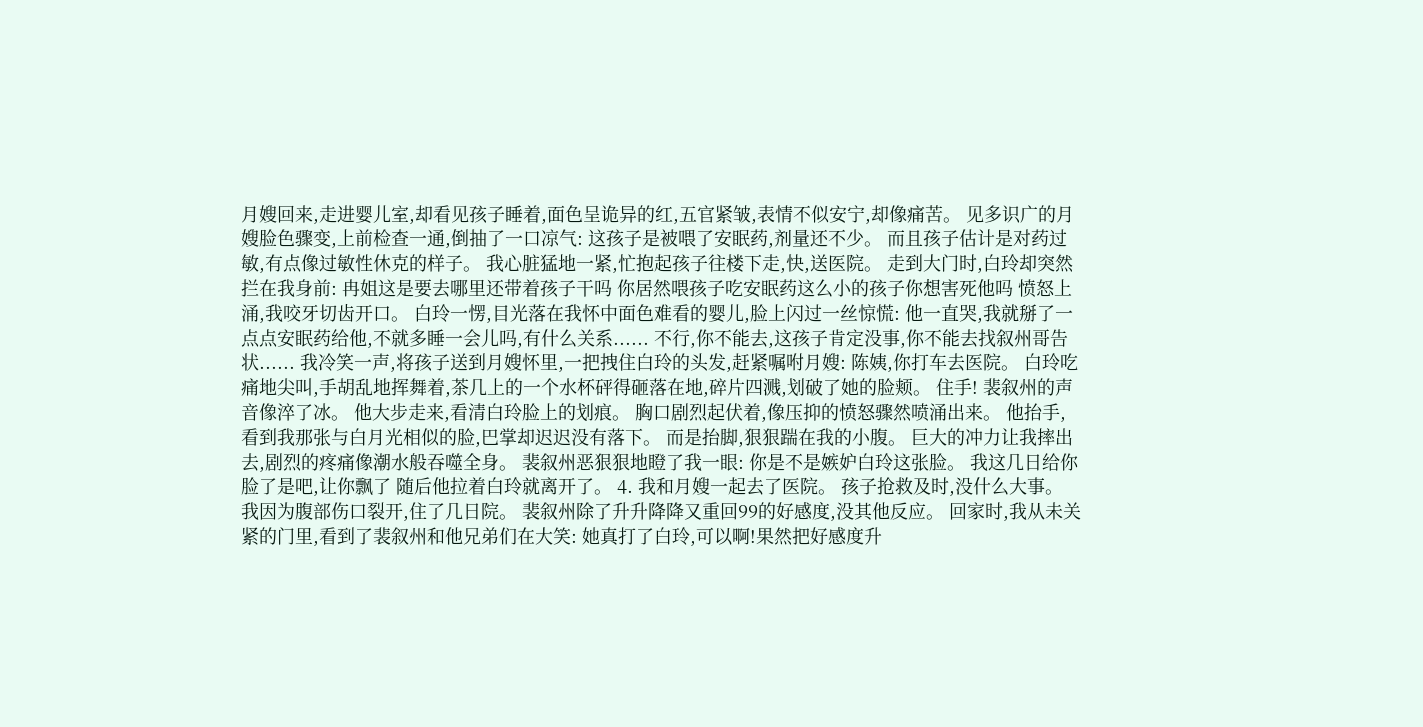月嫂回来,走进婴儿室,却看见孩子睡着,面色呈诡异的红,五官紧皱,表情不似安宁,却像痛苦。 见多识广的月嫂脸色骤变,上前检查一通,倒抽了一口凉气: 这孩子是被喂了安眠药,剂量还不少。 而且孩子估计是对药过敏,有点像过敏性休克的样子。 我心脏猛地一紧,忙抱起孩子往楼下走,快,送医院。 走到大门时,白玲却突然拦在我身前: 冉姐这是要去哪里还带着孩子干吗 你居然喂孩子吃安眠药这么小的孩子你想害死他吗 愤怒上涌,我咬牙切齿开口。 白玲一愣,目光落在我怀中面色难看的婴儿,脸上闪过一丝惊慌: 他一直哭,我就掰了一点点安眠药给他,不就多睡一会儿吗,有什么关系...... 不行,你不能去,这孩子肯定没事,你不能去找叙州哥告状...... 我冷笑一声,将孩子送到月嫂怀里,一把拽住白玲的头发,赶紧嘱咐月嫂: 陈姨,你打车去医院。 白玲吃痛地尖叫,手胡乱地挥舞着,茶几上的一个水杯砰得砸落在地,碎片四溅,划破了她的脸颊。 住手! 裴叙州的声音像淬了冰。 他大步走来,看清白玲脸上的划痕。 胸口剧烈起伏着,像压抑的愤怒骤然喷涌出来。 他抬手,看到我那张与白月光相似的脸,巴掌却迟迟没有落下。 而是抬脚,狠狠踹在我的小腹。 巨大的冲力让我摔出去,剧烈的疼痛像潮水般吞噬全身。 裴叙州恶狠狠地瞪了我一眼: 你是不是嫉妒白玲这张脸。 我这几日给你脸了是吧,让你飘了 随后他拉着白玲就离开了。 4. 我和月嫂一起去了医院。 孩子抢救及时,没什么大事。 我因为腹部伤口裂开,住了几日院。 裴叙州除了升升降降又重回99的好感度,没其他反应。 回家时,我从未关紧的门里,看到了裴叙州和他兄弟们在大笑: 她真打了白玲,可以啊!果然把好感度升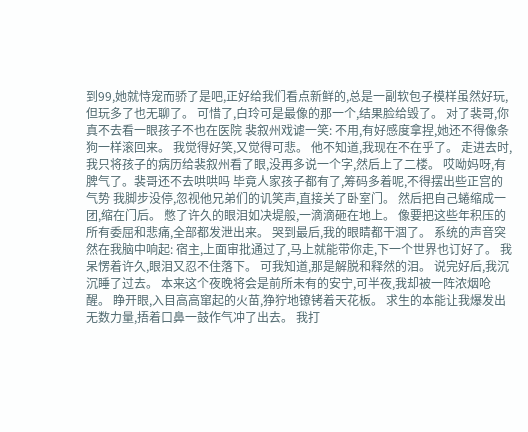到99,她就恃宠而骄了是吧,正好给我们看点新鲜的,总是一副软包子模样虽然好玩,但玩多了也无聊了。 可惜了,白玲可是最像的那一个,结果脸给毁了。 对了裴哥,你真不去看一眼孩子不也在医院 裴叙州戏谑一笑: 不用,有好感度拿捏,她还不得像条狗一样滚回来。 我觉得好笑,又觉得可悲。 他不知道,我现在不在乎了。 走进去时,我只将孩子的病历给裴叙州看了眼,没再多说一个字,然后上了二楼。 哎呦妈呀,有脾气了。裴哥还不去哄哄吗 毕竟人家孩子都有了,筹码多着呢,不得摆出些正宫的气势 我脚步没停,忽视他兄弟们的讥笑声,直接关了卧室门。 然后把自己蜷缩成一团,缩在门后。 憋了许久的眼泪如决堤般,一滴滴砸在地上。 像要把这些年积压的所有委屈和悲痛,全部都发泄出来。 哭到最后,我的眼睛都干涸了。 系统的声音突然在我脑中响起: 宿主,上面审批通过了,马上就能带你走,下一个世界也订好了。 我呆愣着许久,眼泪又忍不住落下。 可我知道,那是解脱和释然的泪。 说完好后,我沉沉睡了过去。 本来这个夜晚将会是前所未有的安宁,可半夜,我却被一阵浓烟呛醒。 睁开眼,入目高高窜起的火苗,狰狞地镣铐着天花板。 求生的本能让我爆发出无数力量,捂着口鼻一鼓作气冲了出去。 我打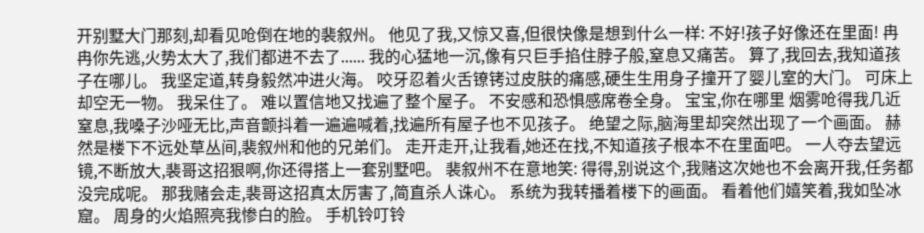开别墅大门那刻,却看见呛倒在地的裴叙州。 他见了我,又惊又喜,但很快像是想到什么一样: 不好!孩子好像还在里面! 冉冉你先逃,火势太大了,我们都进不去了...... 我的心猛地一沉,像有只巨手掐住脖子般,窒息又痛苦。 算了,我回去,我知道孩子在哪儿。 我坚定道,转身毅然冲进火海。 咬牙忍着火舌镣铐过皮肤的痛感,硬生生用身子撞开了婴儿室的大门。 可床上却空无一物。 我呆住了。 难以置信地又找遍了整个屋子。 不安感和恐惧感席卷全身。 宝宝,你在哪里 烟雾呛得我几近窒息,我嗓子沙哑无比,声音颤抖着一遍遍喊着,找遍所有屋子也不见孩子。 绝望之际,脑海里却突然出现了一个画面。 赫然是楼下不远处草丛间,裴叙州和他的兄弟们。 走开走开,让我看,她还在找,不知道孩子根本不在里面吧。 一人夺去望远镜,不断放大,裴哥这招狠啊,你还得搭上一套别墅吧。 裴叙州不在意地笑: 得得,别说这个,我赌这次她也不会离开我,任务都没完成呢。 那我赌会走,裴哥这招真太厉害了,简直杀人诛心。 系统为我转播着楼下的画面。 看着他们嬉笑着,我如坠冰窟。 周身的火焰照亮我惨白的脸。 手机铃叮铃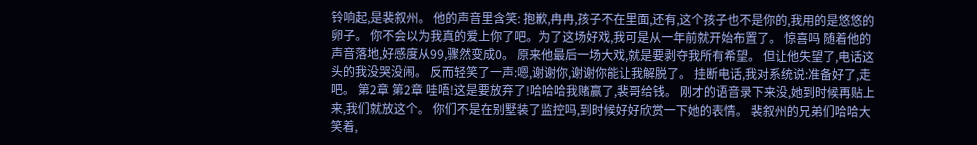铃响起,是裴叙州。 他的声音里含笑: 抱歉,冉冉,孩子不在里面,还有,这个孩子也不是你的,我用的是悠悠的卵子。 你不会以为我真的爱上你了吧。为了这场好戏,我可是从一年前就开始布置了。 惊喜吗 随着他的声音落地,好感度从99,骤然变成0。 原来他最后一场大戏,就是要剥夺我所有希望。 但让他失望了,电话这头的我没哭没闹。 反而轻笑了一声:嗯,谢谢你,谢谢你能让我解脱了。 挂断电话,我对系统说:准备好了,走吧。 第2章 第2章 哇唔!这是要放弃了!哈哈哈我赌赢了,裴哥给钱。 刚才的语音录下来没,她到时候再贴上来,我们就放这个。 你们不是在别墅装了监控吗,到时候好好欣赏一下她的表情。 裴叙州的兄弟们哈哈大笑着,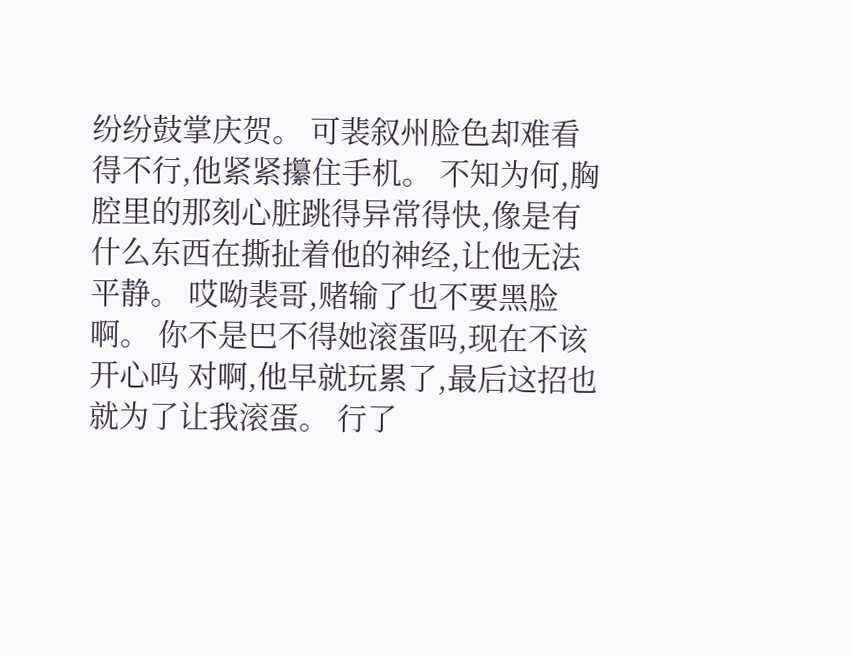纷纷鼓掌庆贺。 可裴叙州脸色却难看得不行,他紧紧攥住手机。 不知为何,胸腔里的那刻心脏跳得异常得快,像是有什么东西在撕扯着他的神经,让他无法平静。 哎呦裴哥,赌输了也不要黑脸啊。 你不是巴不得她滚蛋吗,现在不该开心吗 对啊,他早就玩累了,最后这招也就为了让我滚蛋。 行了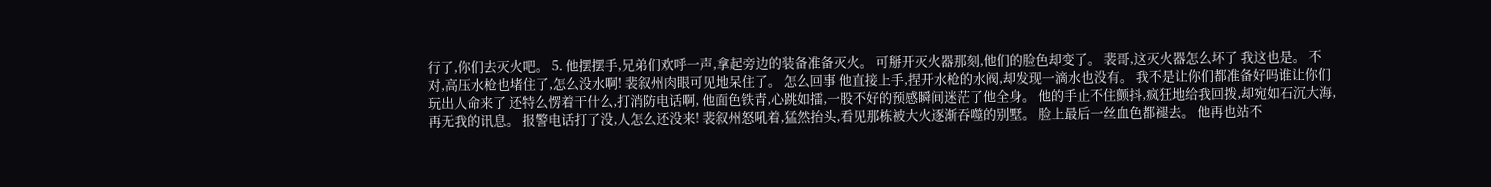行了,你们去灭火吧。 5. 他摆摆手,兄弟们欢呼一声,拿起旁边的装备准备灭火。 可掰开灭火器那刻,他们的脸色却变了。 裴哥,这灭火器怎么坏了 我这也是。 不对,高压水枪也堵住了,怎么没水啊! 裴叙州肉眼可见地呆住了。 怎么回事 他直接上手,捏开水枪的水阀,却发现一滴水也没有。 我不是让你们都准备好吗谁让你们玩出人命来了 还特么愣着干什么,打消防电话啊, 他面色铁青,心跳如擂,一股不好的预感瞬间迷茫了他全身。 他的手止不住颤抖,疯狂地给我回拨,却宛如石沉大海,再无我的讯息。 报警电话打了没,人怎么还没来! 裴叙州怒吼着,猛然抬头,看见那栋被大火逐渐吞噬的别墅。 脸上最后一丝血色都褪去。 他再也站不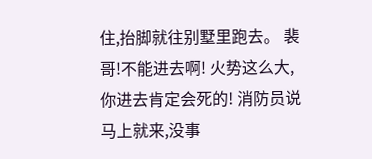住,抬脚就往别墅里跑去。 裴哥!不能进去啊! 火势这么大,你进去肯定会死的! 消防员说马上就来,没事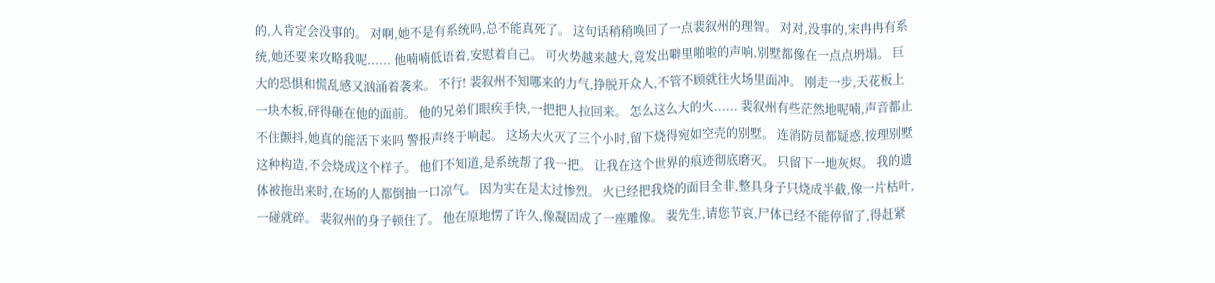的,人肯定会没事的。 对啊,她不是有系统吗,总不能真死了。 这句话稍稍唤回了一点裴叙州的理智。 对对,没事的,宋冉冉有系统,她还要来攻略我呢...... 他喃喃低语着,安慰着自己。 可火势越来越大,竟发出噼里啪啦的声响,别墅都像在一点点坍塌。 巨大的恐惧和慌乱感又汹涌着袭来。 不行! 裴叙州不知哪来的力气,挣脱开众人,不管不顾就往火场里面冲。 刚走一步,天花板上一块木板,砰得砸在他的面前。 他的兄弟们眼疾手快,一把把人拉回来。 怎么这么大的火...... 裴叙州有些茫然地呢喃,声音都止不住颤抖,她真的能活下来吗 警报声终于响起。 这场大火灭了三个小时,留下烧得宛如空壳的别墅。 连消防员都疑惑,按理别墅这种构造,不会烧成这个样子。 他们不知道,是系统帮了我一把。 让我在这个世界的痕迹彻底磨灭。 只留下一地灰烬。 我的遗体被拖出来时,在场的人都倒抽一口凉气。 因为实在是太过惨烈。 火已经把我烧的面目全非,整具身子只烧成半截,像一片枯叶,一碰就碎。 裴叙州的身子顿住了。 他在原地愣了许久,像凝固成了一座雕像。 裴先生,请您节哀,尸体已经不能停留了,得赶紧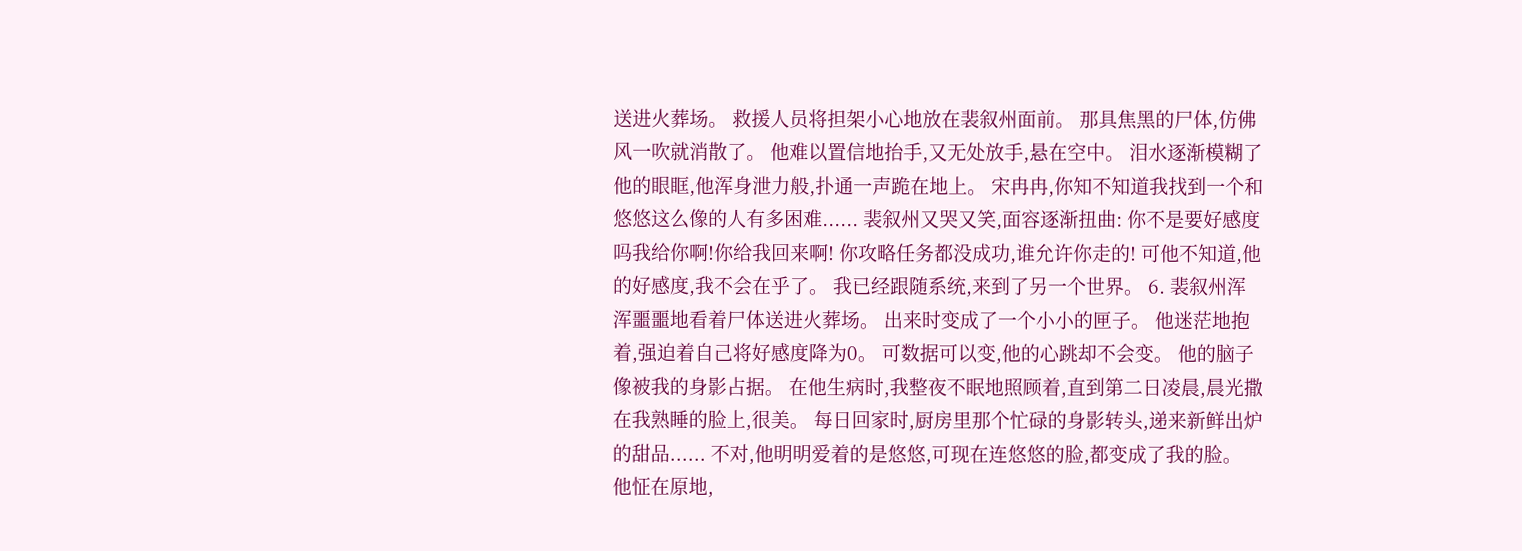送进火葬场。 救援人员将担架小心地放在裴叙州面前。 那具焦黑的尸体,仿佛风一吹就消散了。 他难以置信地抬手,又无处放手,悬在空中。 泪水逐渐模糊了他的眼眶,他浑身泄力般,扑通一声跪在地上。 宋冉冉,你知不知道我找到一个和悠悠这么像的人有多困难...... 裴叙州又哭又笑,面容逐渐扭曲: 你不是要好感度吗我给你啊!你给我回来啊! 你攻略任务都没成功,谁允许你走的! 可他不知道,他的好感度,我不会在乎了。 我已经跟随系统,来到了另一个世界。 6. 裴叙州浑浑噩噩地看着尸体送进火葬场。 出来时变成了一个小小的匣子。 他迷茫地抱着,强迫着自己将好感度降为0。 可数据可以变,他的心跳却不会变。 他的脑子像被我的身影占据。 在他生病时,我整夜不眠地照顾着,直到第二日凌晨,晨光撒在我熟睡的脸上,很美。 每日回家时,厨房里那个忙碌的身影转头,递来新鲜出炉的甜品...... 不对,他明明爱着的是悠悠,可现在连悠悠的脸,都变成了我的脸。 他怔在原地,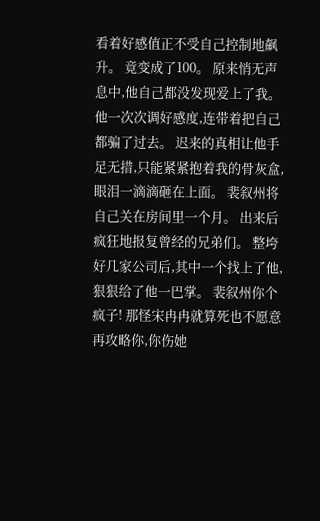看着好感值正不受自己控制地飙升。 竟变成了100。 原来悄无声息中,他自己都没发现爱上了我。 他一次次调好感度,连带着把自己都骗了过去。 迟来的真相让他手足无措,只能紧紧抱着我的骨灰盒,眼泪一滴滴砸在上面。 裴叙州将自己关在房间里一个月。 出来后疯狂地报复曾经的兄弟们。 整垮好几家公司后,其中一个找上了他,狠狠给了他一巴掌。 裴叙州你个疯子! 那怪宋冉冉就算死也不愿意再攻略你,你伤她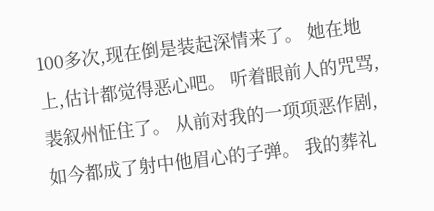100多次,现在倒是装起深情来了。 她在地上,估计都觉得恶心吧。 听着眼前人的咒骂,裴叙州怔住了。 从前对我的一项项恶作剧,如今都成了射中他眉心的子弹。 我的葬礼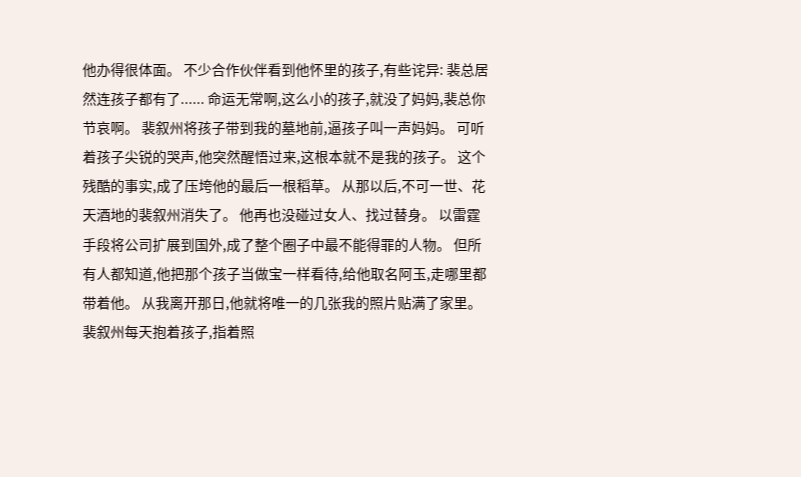他办得很体面。 不少合作伙伴看到他怀里的孩子,有些诧异: 裴总居然连孩子都有了...... 命运无常啊,这么小的孩子,就没了妈妈,裴总你节哀啊。 裴叙州将孩子带到我的墓地前,逼孩子叫一声妈妈。 可听着孩子尖锐的哭声,他突然醒悟过来,这根本就不是我的孩子。 这个残酷的事实,成了压垮他的最后一根稻草。 从那以后,不可一世、花天酒地的裴叙州消失了。 他再也没碰过女人、找过替身。 以雷霆手段将公司扩展到国外,成了整个圈子中最不能得罪的人物。 但所有人都知道,他把那个孩子当做宝一样看待,给他取名阿玉,走哪里都带着他。 从我离开那日,他就将唯一的几张我的照片贴满了家里。 裴叙州每天抱着孩子,指着照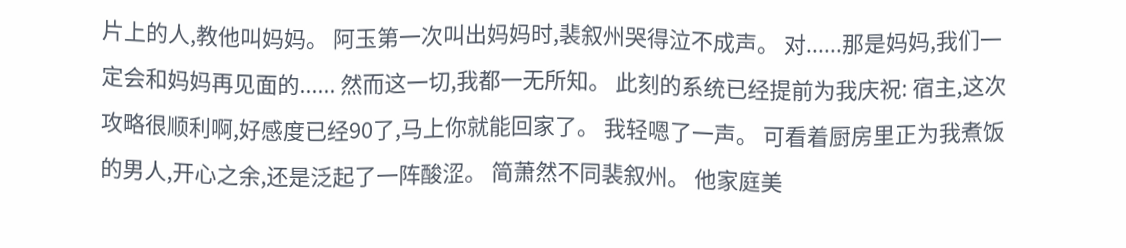片上的人,教他叫妈妈。 阿玉第一次叫出妈妈时,裴叙州哭得泣不成声。 对......那是妈妈,我们一定会和妈妈再见面的...... 然而这一切,我都一无所知。 此刻的系统已经提前为我庆祝: 宿主,这次攻略很顺利啊,好感度已经90了,马上你就能回家了。 我轻嗯了一声。 可看着厨房里正为我煮饭的男人,开心之余,还是泛起了一阵酸涩。 简萧然不同裴叙州。 他家庭美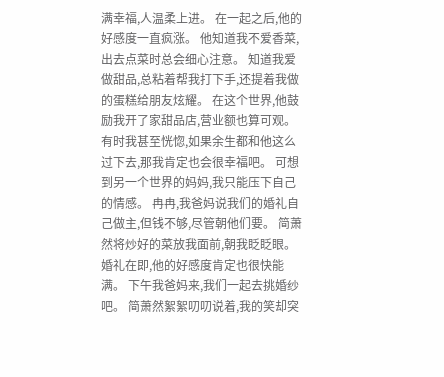满幸福,人温柔上进。 在一起之后,他的好感度一直疯涨。 他知道我不爱香菜,出去点菜时总会细心注意。 知道我爱做甜品,总粘着帮我打下手,还提着我做的蛋糕给朋友炫耀。 在这个世界,他鼓励我开了家甜品店,营业额也算可观。 有时我甚至恍惚,如果余生都和他这么过下去,那我肯定也会很幸福吧。 可想到另一个世界的妈妈,我只能压下自己的情感。 冉冉,我爸妈说我们的婚礼自己做主,但钱不够,尽管朝他们要。 简萧然将炒好的菜放我面前,朝我眨眨眼。 婚礼在即,他的好感度肯定也很快能满。 下午我爸妈来,我们一起去挑婚纱吧。 简萧然絮絮叨叨说着,我的笑却突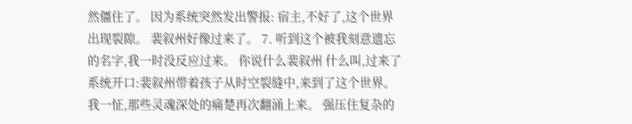然僵住了。 因为系统突然发出警报: 宿主,不好了,这个世界出现裂隙。 裴叙州好像过来了。 7. 听到这个被我刻意遗忘的名字,我一时没反应过来。 你说什么裴叙州 什么叫,过来了 系统开口:裴叙州带着孩子从时空裂缝中,来到了这个世界。 我一怔,那些灵魂深处的痛楚再次翻涌上来。 强压住复杂的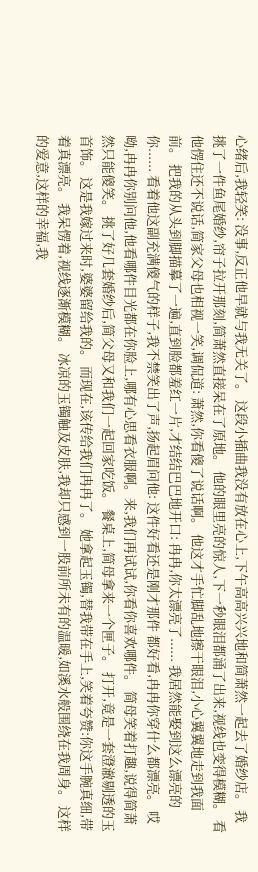心绪后,我轻笑: 没事,反正他早就与我无关了。 这段小插曲我没有放在心上,下午高高兴兴地和简萧然一起去了婚纱店。 我挑了一件鱼尾婚纱,帘子拉开那刻,简萧然直接呆在了原地。 他的眼里亮的惊人,下一秒眼泪都涌了出来,视线也变得模糊。 看他愣住还不说话,简家父母也相视一笑,调侃道: 萧然,你看傻了说话啊。 他这才手忙脚乱地擦干眼泪,小心翼翼地走到我面前。 把我的从头到脚描摹了一遍,直到脸都羞红一片,才结结巴巴地开口: 冉冉,你太漂亮了...... 我居然能娶到这么漂亮的你...... 看着他这副充满傻气的样子,我不禁笑出了声,扬起眉问他: 这件好看还是刚才那件 都好看,冉冉你穿什么都漂亮。 哎呦,冉冉你别问他,他看哪件目光都在你脸上,哪有心思看衣服啊。来,我们再试试,你看你喜欢哪件。 简母笑着打趣,说得简萧然只能傻笑。 挑了好几套婚纱后,简父母又和我们一起回家吃饭。 餐桌上,简母拿来一个匣子。 打开,竟是一套澄澈剔透的玉首饰。 这是我嫁过来时,婆婆留给我的。 而现在,该传给我们冉冉了。 她拿起玉镯,替我带在手上,笑着夸赞:你这手腕真细,带着真漂亮。 我呆愣着,视线逐渐模糊。 冰凉的玉镯触及皮肤,我却只感到一股前所未有的温暖,如溪水般围绕在我周身。 这样的爱意,这样的幸福,我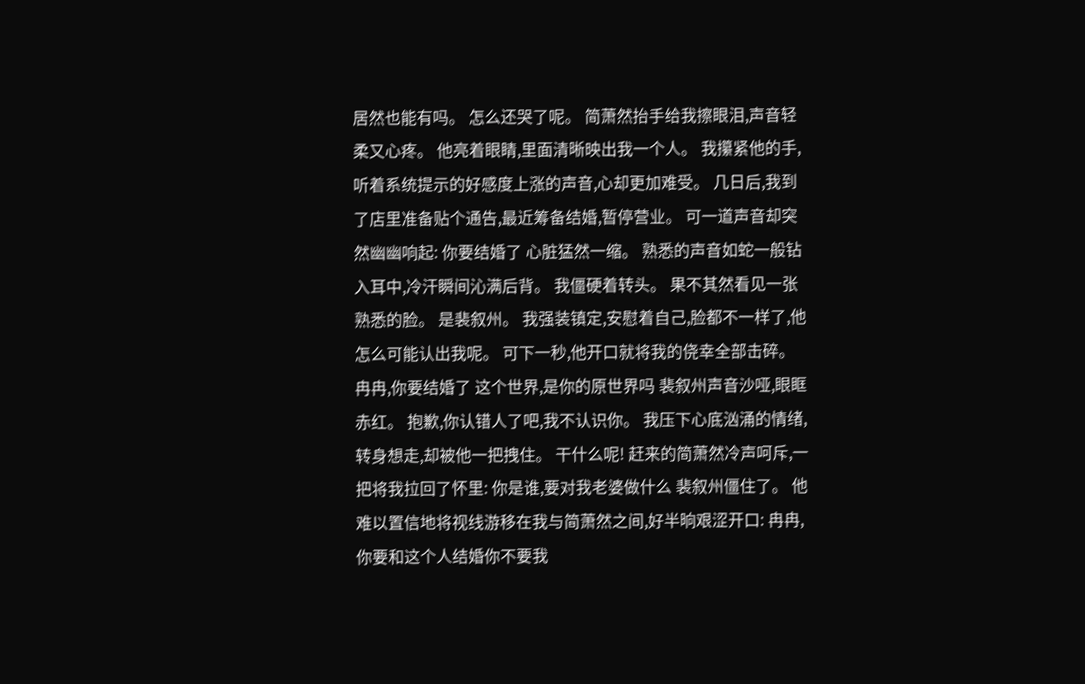居然也能有吗。 怎么还哭了呢。 简萧然抬手给我擦眼泪,声音轻柔又心疼。 他亮着眼睛,里面清晰映出我一个人。 我攥紧他的手,听着系统提示的好感度上涨的声音,心却更加难受。 几日后,我到了店里准备贴个通告,最近筹备结婚,暂停营业。 可一道声音却突然幽幽响起: 你要结婚了 心脏猛然一缩。 熟悉的声音如蛇一般钻入耳中,冷汗瞬间沁满后背。 我僵硬着转头。 果不其然看见一张熟悉的脸。 是裴叙州。 我强装镇定,安慰着自己,脸都不一样了,他怎么可能认出我呢。 可下一秒,他开口就将我的侥幸全部击碎。 冉冉,你要结婚了 这个世界,是你的原世界吗 裴叙州声音沙哑,眼眶赤红。 抱歉,你认错人了吧,我不认识你。 我压下心底汹涌的情绪,转身想走,却被他一把拽住。 干什么呢! 赶来的简萧然冷声呵斥,一把将我拉回了怀里: 你是谁,要对我老婆做什么 裴叙州僵住了。 他难以置信地将视线游移在我与简萧然之间,好半晌艰涩开口: 冉冉,你要和这个人结婚你不要我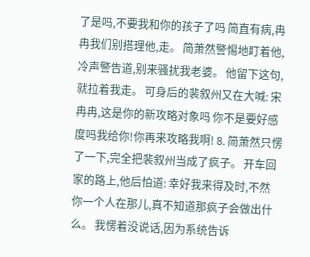了是吗,不要我和你的孩子了吗 简直有病,冉冉我们别搭理他,走。 简萧然警惕地盯着他,冷声警告道,别来骚扰我老婆。 他留下这句,就拉着我走。 可身后的裴叙州又在大喊: 宋冉冉,这是你的新攻略对象吗 你不是要好感度吗我给你!你再来攻略我啊! 8. 简萧然只愣了一下,完全把裴叙州当成了疯子。 开车回家的路上,他后怕道: 幸好我来得及时,不然你一个人在那儿,真不知道那疯子会做出什么。 我愣着没说话,因为系统告诉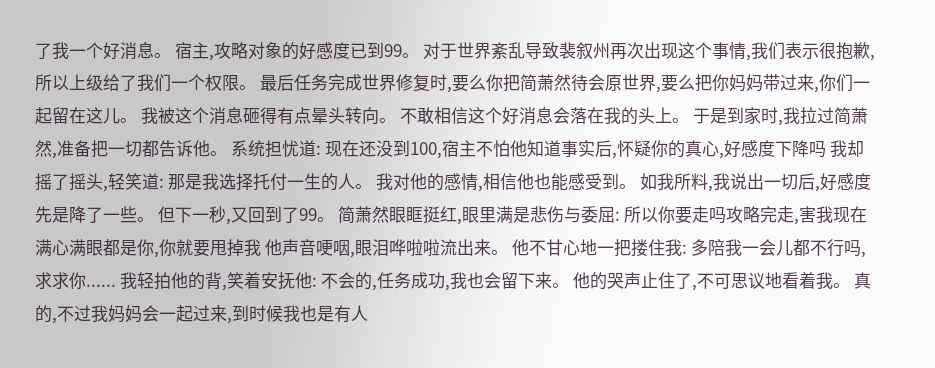了我一个好消息。 宿主,攻略对象的好感度已到99。 对于世界紊乱导致裴叙州再次出现这个事情,我们表示很抱歉,所以上级给了我们一个权限。 最后任务完成世界修复时,要么你把简萧然待会原世界,要么把你妈妈带过来,你们一起留在这儿。 我被这个消息砸得有点晕头转向。 不敢相信这个好消息会落在我的头上。 于是到家时,我拉过简萧然,准备把一切都告诉他。 系统担忧道: 现在还没到100,宿主不怕他知道事实后,怀疑你的真心,好感度下降吗 我却摇了摇头,轻笑道: 那是我选择托付一生的人。 我对他的感情,相信他也能感受到。 如我所料,我说出一切后,好感度先是降了一些。 但下一秒,又回到了99。 简萧然眼眶挺红,眼里满是悲伤与委屈: 所以你要走吗攻略完走,害我现在满心满眼都是你,你就要甩掉我 他声音哽咽,眼泪哗啦啦流出来。 他不甘心地一把搂住我: 多陪我一会儿都不行吗,求求你...... 我轻拍他的背,笑着安抚他: 不会的,任务成功,我也会留下来。 他的哭声止住了,不可思议地看着我。 真的,不过我妈妈会一起过来,到时候我也是有人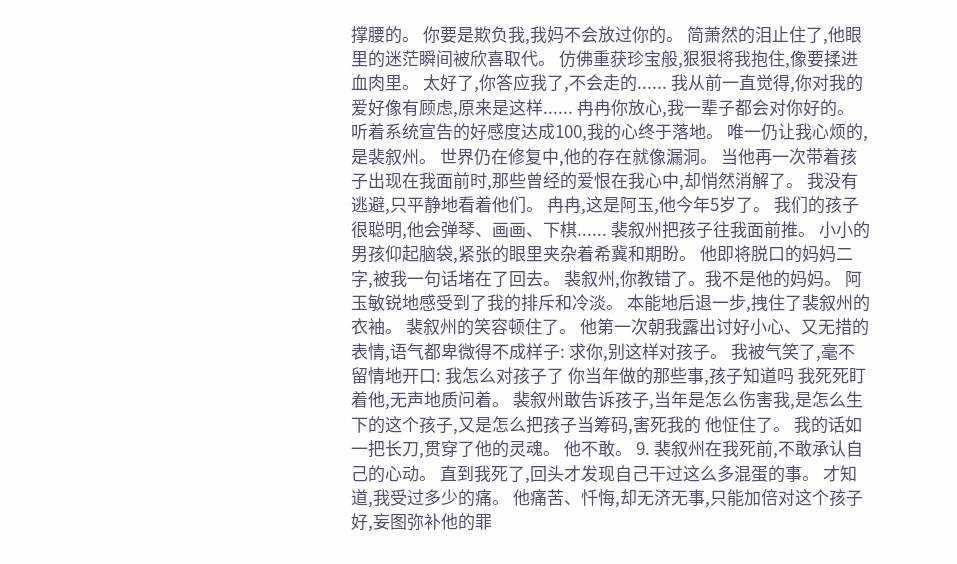撑腰的。 你要是欺负我,我妈不会放过你的。 简萧然的泪止住了,他眼里的迷茫瞬间被欣喜取代。 仿佛重获珍宝般,狠狠将我抱住,像要揉进血肉里。 太好了,你答应我了,不会走的...... 我从前一直觉得,你对我的爱好像有顾虑,原来是这样...... 冉冉你放心,我一辈子都会对你好的。 听着系统宣告的好感度达成100,我的心终于落地。 唯一仍让我心烦的,是裴叙州。 世界仍在修复中,他的存在就像漏洞。 当他再一次带着孩子出现在我面前时,那些曾经的爱恨在我心中,却悄然消解了。 我没有逃避,只平静地看着他们。 冉冉,这是阿玉,他今年5岁了。 我们的孩子很聪明,他会弹琴、画画、下棋...... 裴叙州把孩子往我面前推。 小小的男孩仰起脑袋,紧张的眼里夹杂着希冀和期盼。 他即将脱口的妈妈二字,被我一句话堵在了回去。 裴叙州,你教错了。我不是他的妈妈。 阿玉敏锐地感受到了我的排斥和冷淡。 本能地后退一步,拽住了裴叙州的衣袖。 裴叙州的笑容顿住了。 他第一次朝我露出讨好小心、又无措的表情,语气都卑微得不成样子: 求你,别这样对孩子。 我被气笑了,毫不留情地开口: 我怎么对孩子了 你当年做的那些事,孩子知道吗 我死死盯着他,无声地质问着。 裴叙州敢告诉孩子,当年是怎么伤害我,是怎么生下的这个孩子,又是怎么把孩子当筹码,害死我的 他怔住了。 我的话如一把长刀,贯穿了他的灵魂。 他不敢。 9. 裴叙州在我死前,不敢承认自己的心动。 直到我死了,回头才发现自己干过这么多混蛋的事。 才知道,我受过多少的痛。 他痛苦、忏悔,却无济无事,只能加倍对这个孩子好,妄图弥补他的罪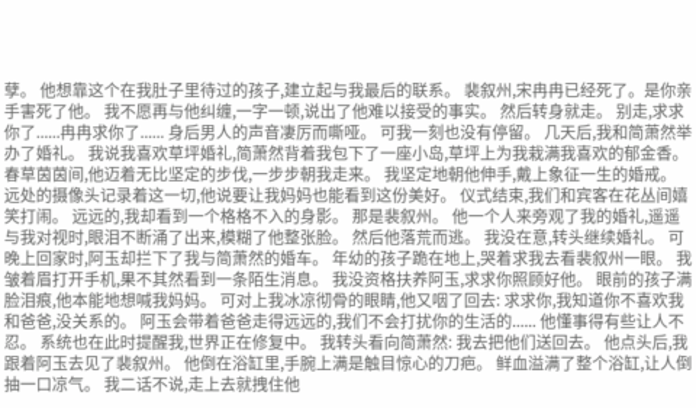孽。 他想靠这个在我肚子里待过的孩子,建立起与我最后的联系。 裴叙州,宋冉冉已经死了。是你亲手害死了他。 我不愿再与他纠缠,一字一顿,说出了他难以接受的事实。 然后转身就走。 别走,求求你了......冉冉求你了...... 身后男人的声音凄厉而嘶哑。 可我一刻也没有停留。 几天后,我和简萧然举办了婚礼。 我说我喜欢草坪婚礼,简萧然背着我包下了一座小岛,草坪上为我栽满我喜欢的郁金香。 春草茵茵间,他迈着无比坚定的步伐,一步步朝我走来。 我坚定地朝他伸手,戴上象征一生的婚戒。 远处的摄像头记录着这一切,他说要让我妈妈也能看到这份美好。 仪式结束,我们和宾客在花丛间嬉笑打闹。 远远的,我却看到一个格格不入的身影。 那是裴叙州。 他一个人来旁观了我的婚礼,遥遥与我对视时,眼泪不断涌了出来,模糊了他整张脸。 然后他落荒而逃。 我没在意,转头继续婚礼。 可晚上回家时,阿玉却拦下了我与简萧然的婚车。 年幼的孩子跪在地上,哭着求我去看裴叙州一眼。 我皱着眉打开手机,果不其然看到一条陌生消息。 我没资格扶养阿玉,求求你照顾好他。 眼前的孩子满脸泪痕,他本能地想喊我妈妈。 可对上我冰凉彻骨的眼睛,他又咽了回去: 求求你,我知道你不喜欢我和爸爸,没关系的。 阿玉会带着爸爸走得远远的,我们不会打扰你的生活的...... 他懂事得有些让人不忍。 系统也在此时提醒我,世界正在修复中。 我转头看向简萧然: 我去把他们送回去。 他点头后,我跟着阿玉去见了裴叙州。 他倒在浴缸里,手腕上满是触目惊心的刀疤。 鲜血溢满了整个浴缸,让人倒抽一口凉气。 我二话不说,走上去就拽住他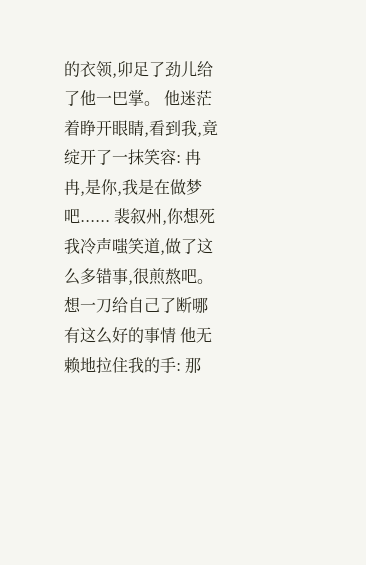的衣领,卯足了劲儿给了他一巴掌。 他迷茫着睁开眼睛,看到我,竟绽开了一抹笑容: 冉冉,是你,我是在做梦吧...... 裴叙州,你想死 我冷声嗤笑道,做了这么多错事,很煎熬吧。 想一刀给自己了断哪有这么好的事情 他无赖地拉住我的手: 那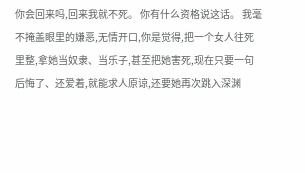你会回来吗,回来我就不死。 你有什么资格说这话。 我毫不掩盖眼里的嫌恶,无情开口,你是觉得,把一个女人往死里整,拿她当奴隶、当乐子,甚至把她害死,现在只要一句后悔了、还爱着,就能求人原谅,还要她再次跳入深渊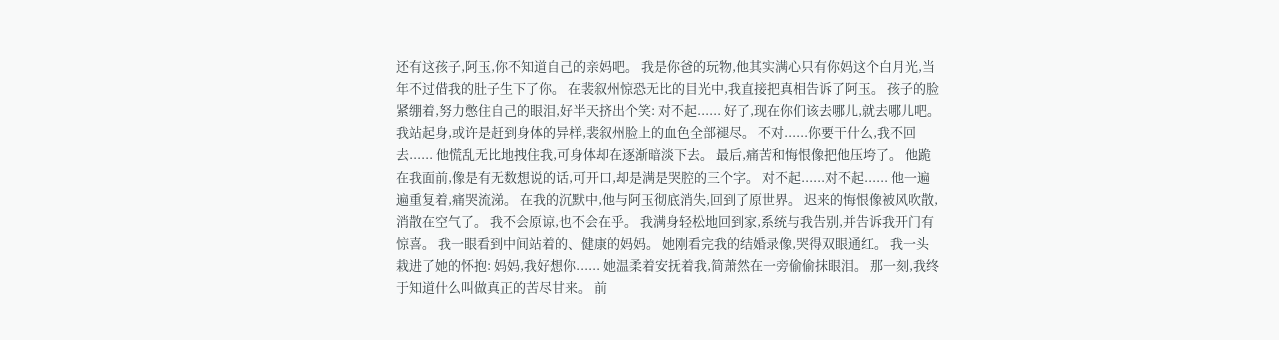还有这孩子,阿玉,你不知道自己的亲妈吧。 我是你爸的玩物,他其实满心只有你妈这个白月光,当年不过借我的肚子生下了你。 在裴叙州惊恐无比的目光中,我直接把真相告诉了阿玉。 孩子的脸紧绷着,努力憋住自己的眼泪,好半天挤出个笑: 对不起...... 好了,现在你们该去哪儿,就去哪儿吧。 我站起身,或许是赶到身体的异样,裴叙州脸上的血色全部褪尽。 不对......你要干什么,我不回去...... 他慌乱无比地拽住我,可身体却在逐渐暗淡下去。 最后,痛苦和悔恨像把他压垮了。 他跪在我面前,像是有无数想说的话,可开口,却是满是哭腔的三个字。 对不起......对不起...... 他一遍遍重复着,痛哭流涕。 在我的沉默中,他与阿玉彻底消失,回到了原世界。 迟来的悔恨像被风吹散,消散在空气了。 我不会原谅,也不会在乎。 我满身轻松地回到家,系统与我告别,并告诉我开门有惊喜。 我一眼看到中间站着的、健康的妈妈。 她刚看完我的结婚录像,哭得双眼通红。 我一头栽进了她的怀抱: 妈妈,我好想你...... 她温柔着安抚着我,简萧然在一旁偷偷抹眼泪。 那一刻,我终于知道什么叫做真正的苦尽甘来。 前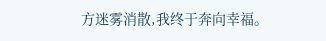方迷雾消散,我终于奔向幸福。